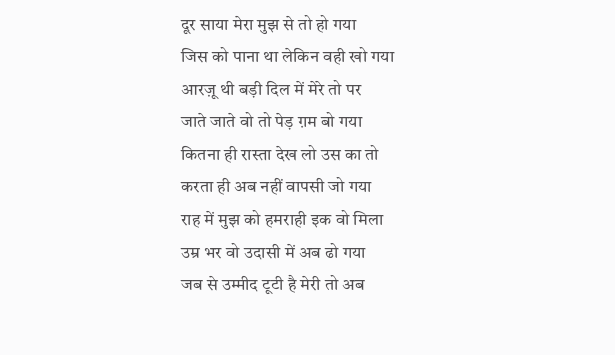दूर साया मेरा मुझ से तो हो गया
जिस को पाना था लेकिन वही खो गया
आरज़ू थी बड़ी दिल में मेरे तो पर
जाते जाते वो तो पेड़ ग़म बो गया
कितना ही रास्ता देख लो उस का तो
करता ही अब नहीं वापसी जो गया
राह में मुझ को हमराही इक वो मिला
उम्र भर वो उदासी में अब ढो गया
जब से उम्मीद टूटी है मेरी तो अब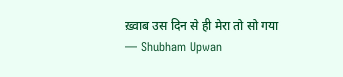ख़्वाब उस दिन से ही मेरा तो सो गया
— Shubham Upwan